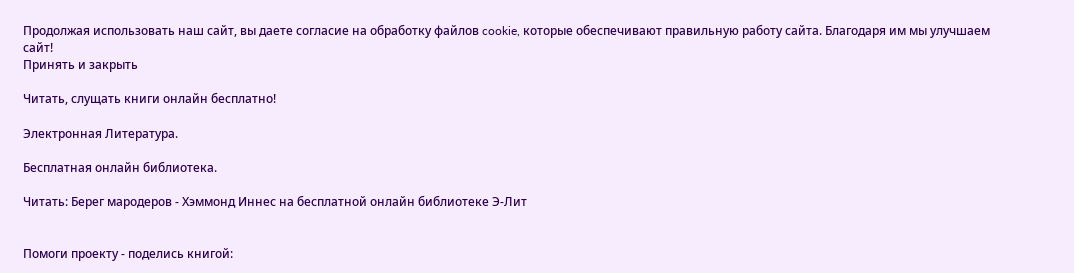Продолжая использовать наш сайт, вы даете согласие на обработку файлов cookie, которые обеспечивают правильную работу сайта. Благодаря им мы улучшаем сайт!
Принять и закрыть

Читать, слущать книги онлайн бесплатно!

Электронная Литература.

Бесплатная онлайн библиотека.

Читать: Берег мародеров - Хэммонд Иннес на бесплатной онлайн библиотеке Э-Лит


Помоги проекту - поделись книгой: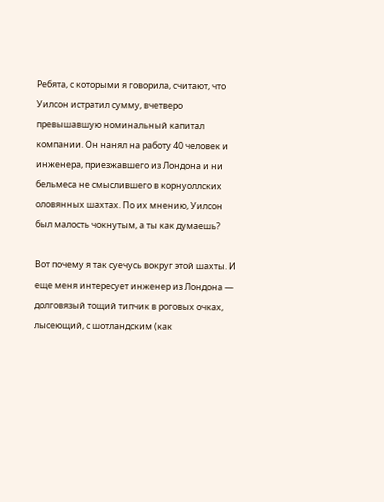Ребята, с которыми я говорила, считают, что Уилсон истратил сумму, вчетверо превышавшую номинальный капитал компании. Он нанял на работу 40 человек и инженера, приезжавшего из Лондона и ни бельмеса не смыслившего в корнуоллских оловянных шахтах. По их мнению, Уилсон был малость чокнутым, а ты как думаешь?

Вот почему я так суечусь вокруг этой шахты. И еще меня интересует инженер из Лондона — долговязый тощий типчик в роговых очках, лысеющий, с шотландским (как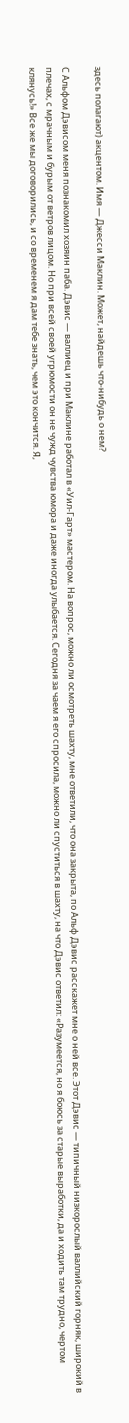здесь полагают) акцентом. Имя — Джесси Маклин. Может, найдешь что-нибудь о нем?

С Альфом Дэвисом меня познакомил хозяин паба. Дэвис — валлиец и при Маклине работал в «Уил-Гарт» мастером. На вопрос, можно ли осмотреть шахту, мне ответили, что она закрыта, по Альф Дэвис расскажет мне о ней все. Этот Дэвис — типичный низкорослый валлийский горняк, широкий в плечах, с мрачным и бурым от ветров лицом. Но при всей своей угрюмости он не чужд чувства юмора и даже иногда улыбается. Сегодня за чаем я его спросила, можно ли спуститься в шахту, на что Дэвис ответил: «Разумеется, но я боюсь за старые выработки, да и ходить там трудно, чертом клянусь!» Все же мы договорились, и со временем я дам тебе знать, чем это кончится. Я,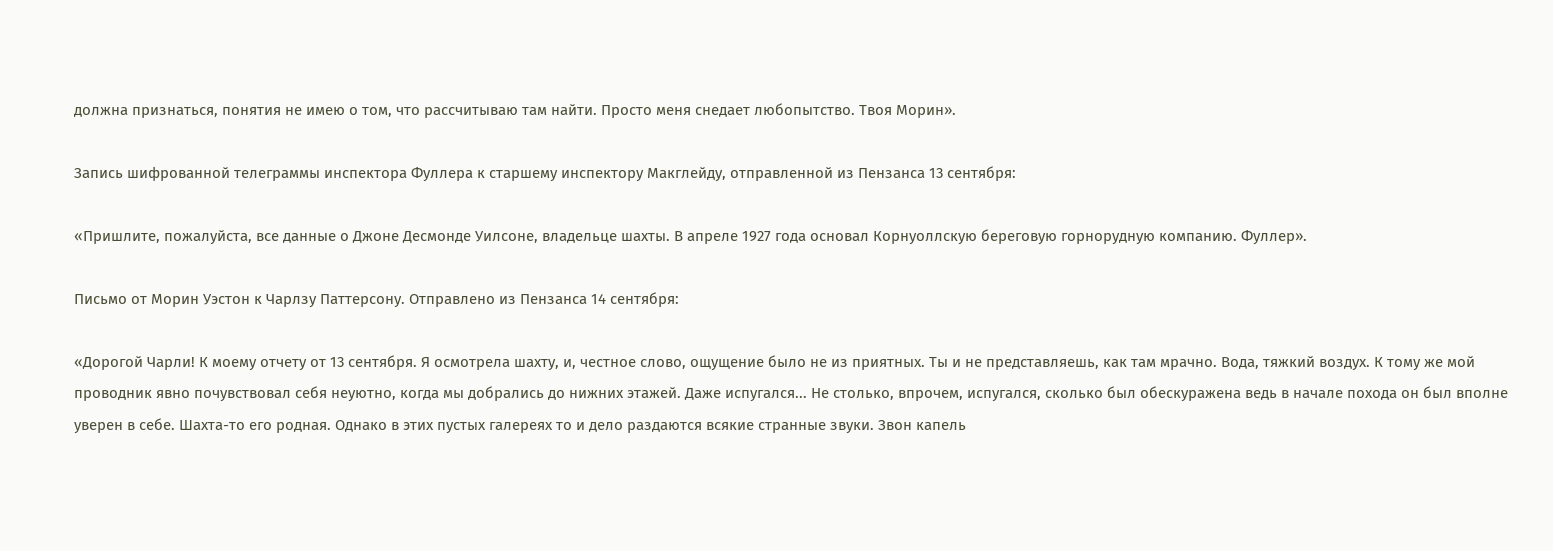должна признаться, понятия не имею о том, что рассчитываю там найти. Просто меня снедает любопытство. Твоя Морин».

Запись шифрованной телеграммы инспектора Фуллера к старшему инспектору Макглейду, отправленной из Пензанса 13 сентября:

«Пришлите, пожалуйста, все данные о Джоне Десмонде Уилсоне, владельце шахты. В апреле 1927 года основал Корнуоллскую береговую горнорудную компанию. Фуллер».

Письмо от Морин Уэстон к Чарлзу Паттерсону. Отправлено из Пензанса 14 сентября:

«Дорогой Чарли! К моему отчету от 13 сентября. Я осмотрела шахту, и, честное слово, ощущение было не из приятных. Ты и не представляешь, как там мрачно. Вода, тяжкий воздух. К тому же мой проводник явно почувствовал себя неуютно, когда мы добрались до нижних этажей. Даже испугался... Не столько, впрочем, испугался, сколько был обескуражена ведь в начале похода он был вполне уверен в себе. Шахта-то его родная. Однако в этих пустых галереях то и дело раздаются всякие странные звуки. Звон капель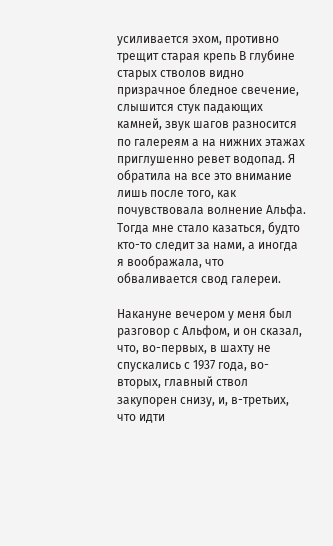усиливается эхом, противно трещит старая крепь В глубине старых стволов видно призрачное бледное свечение, слышится стук падающих камней, звук шагов разносится по галереям а на нижних этажах приглушенно ревет водопад. Я обратила на все это внимание лишь после того, как почувствовала волнение Альфа. Тогда мне стало казаться, будто кто-то следит за нами, а иногда я воображала, что обваливается свод галереи.

Накануне вечером у меня был разговор с Альфом, и он сказал, что, во-первых, в шахту не спускались с 1937 года, во-вторых, главный ствол закупорен снизу, и, в-третьих, что идти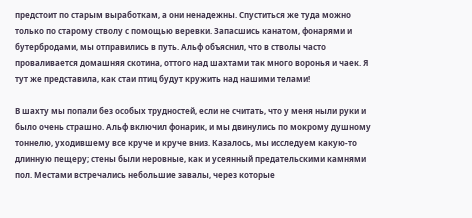предстоит по старым выработкам, а они ненадежны. Спуститься же туда можно только по старому стволу с помощью веревки. Запасшись канатом, фонарями и бутербродами, мы отправились в путь. Альф объяснил, что в стволы часто проваливается домашняя скотина, оттого над шахтами так много воронья и чаек. Я тут же представила, как стаи птиц будут кружить над нашими телами!

В шахту мы попали без особых трудностей, если не считать, что у меня ныли руки и было очень страшно. Альф включил фонарик, и мы двинулись по мокрому душному тоннелю, уходившему все круче и круче вниз. Казалось, мы исследуем какую-то длинную пещеру; стены были неровные, как и усеянный предательскими камнями пол. Местами встречались небольшие завалы, через которые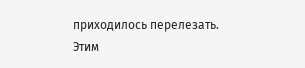приходилось перелезать. Этим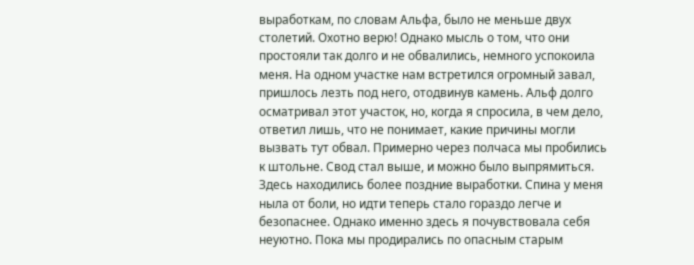выработкам, по словам Альфа, было не меньше двух столетий. Охотно верю! Однако мысль о том, что они простояли так долго и не обвалились, немного успокоила меня. На одном участке нам встретился огромный завал, пришлось лезть под него, отодвинув камень. Альф долго осматривал этот участок, но, когда я спросила, в чем дело, ответил лишь, что не понимает, какие причины могли вызвать тут обвал. Примерно через полчаса мы пробились к штольне. Свод стал выше, и можно было выпрямиться. Здесь находились более поздние выработки. Спина у меня ныла от боли, но идти теперь стало гораздо легче и безопаснее. Однако именно здесь я почувствовала себя неуютно. Пока мы продирались по опасным старым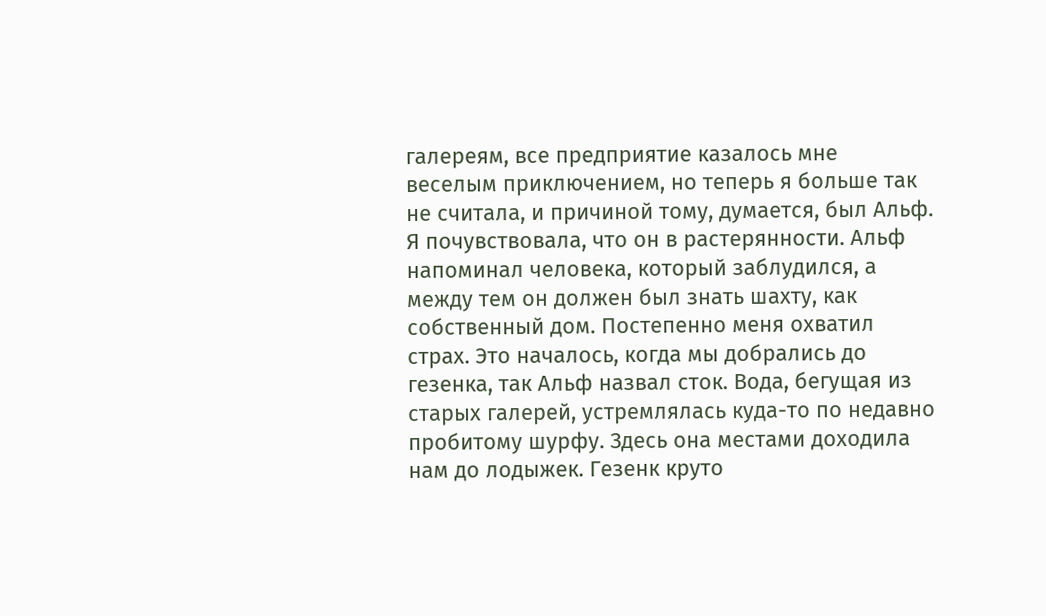галереям, все предприятие казалось мне веселым приключением, но теперь я больше так не считала, и причиной тому, думается, был Альф. Я почувствовала, что он в растерянности. Альф напоминал человека, который заблудился, а между тем он должен был знать шахту, как собственный дом. Постепенно меня охватил страх. Это началось, когда мы добрались до гезенка, так Альф назвал сток. Вода, бегущая из старых галерей, устремлялась куда-то по недавно пробитому шурфу. Здесь она местами доходила нам до лодыжек. Гезенк круто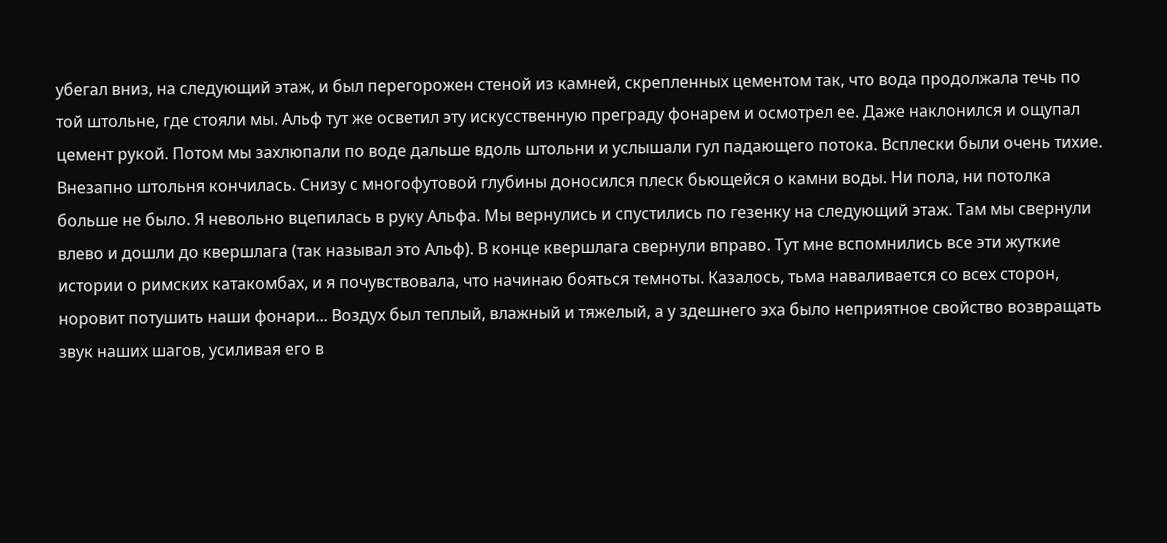убегал вниз, на следующий этаж, и был перегорожен стеной из камней, скрепленных цементом так, что вода продолжала течь по той штольне, где стояли мы. Альф тут же осветил эту искусственную преграду фонарем и осмотрел ее. Даже наклонился и ощупал цемент рукой. Потом мы захлюпали по воде дальше вдоль штольни и услышали гул падающего потока. Всплески были очень тихие. Внезапно штольня кончилась. Снизу с многофутовой глубины доносился плеск бьющейся о камни воды. Ни пола, ни потолка больше не было. Я невольно вцепилась в руку Альфа. Мы вернулись и спустились по гезенку на следующий этаж. Там мы свернули влево и дошли до квершлага (так называл это Альф). В конце квершлага свернули вправо. Тут мне вспомнились все эти жуткие истории о римских катакомбах, и я почувствовала, что начинаю бояться темноты. Казалось, тьма наваливается со всех сторон, норовит потушить наши фонари... Воздух был теплый, влажный и тяжелый, а у здешнего эха было неприятное свойство возвращать звук наших шагов, усиливая его в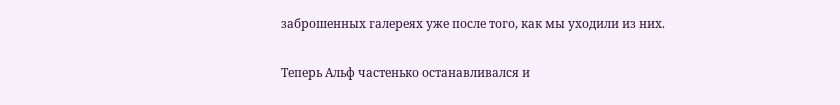заброшенных галереях уже после того, как мы уходили из них.

Теперь Альф частенько останавливался и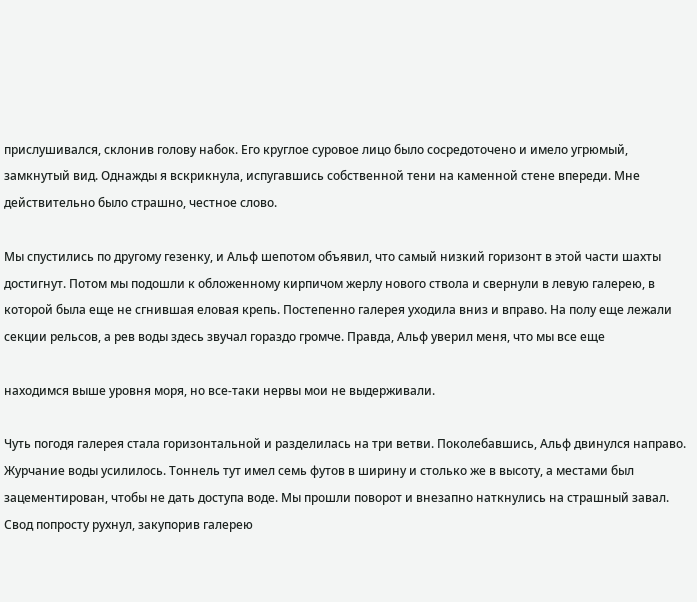прислушивался, склонив голову набок. Его круглое суровое лицо было сосредоточено и имело угрюмый, замкнутый вид. Однажды я вскрикнула, испугавшись собственной тени на каменной стене впереди. Мне действительно было страшно, честное слово.

Мы спустились по другому гезенку, и Альф шепотом объявил, что самый низкий горизонт в этой части шахты достигнут. Потом мы подошли к обложенному кирпичом жерлу нового ствола и свернули в левую галерею, в которой была еще не сгнившая еловая крепь. Постепенно галерея уходила вниз и вправо. На полу еще лежали секции рельсов, а рев воды здесь звучал гораздо громче. Правда, Альф уверил меня, что мы все еще

находимся выше уровня моря, но все-таки нервы мои не выдерживали.

Чуть погодя галерея стала горизонтальной и разделилась на три ветви. Поколебавшись, Альф двинулся направо. Журчание воды усилилось. Тоннель тут имел семь футов в ширину и столько же в высоту, а местами был зацементирован, чтобы не дать доступа воде. Мы прошли поворот и внезапно наткнулись на страшный завал. Свод попросту рухнул, закупорив галерею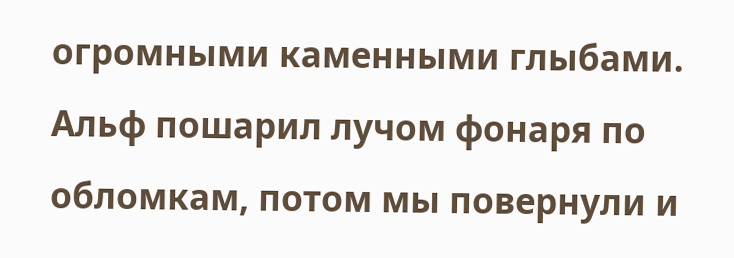огромными каменными глыбами. Альф пошарил лучом фонаря по обломкам, потом мы повернули и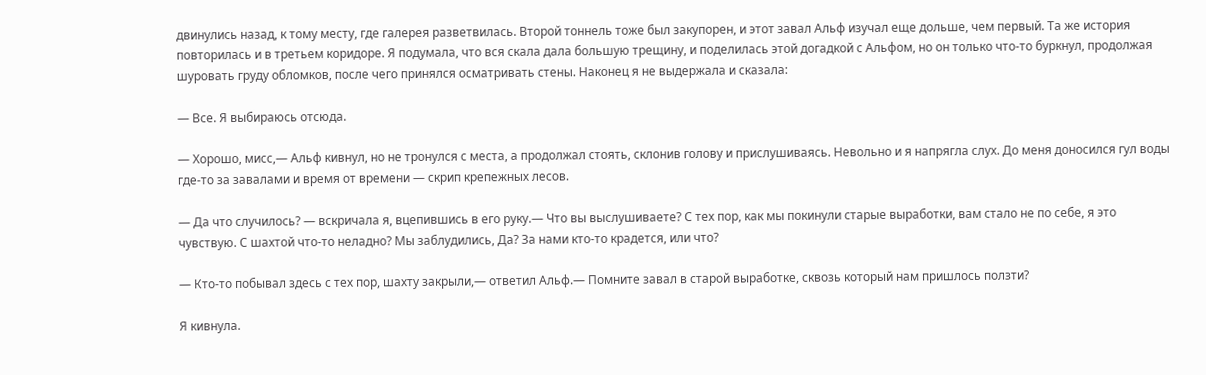двинулись назад, к тому месту, где галерея разветвилась. Второй тоннель тоже был закупорен, и этот завал Альф изучал еще дольше, чем первый. Та же история повторилась и в третьем коридоре. Я подумала, что вся скала дала большую трещину, и поделилась этой догадкой с Альфом, но он только что-то буркнул, продолжая шуровать груду обломков, после чего принялся осматривать стены. Наконец я не выдержала и сказала:

— Все. Я выбираюсь отсюда.

— Хорошо, мисс,— Альф кивнул, но не тронулся с места, а продолжал стоять, склонив голову и прислушиваясь. Невольно и я напрягла слух. До меня доносился гул воды где-то за завалами и время от времени — скрип крепежных лесов.

— Да что случилось? — вскричала я, вцепившись в его руку.— Что вы выслушиваете? С тех пор, как мы покинули старые выработки, вам стало не по себе, я это чувствую. С шахтой что-то неладно? Мы заблудились, Да? За нами кто-то крадется, или что?

— Кто-то побывал здесь с тех пор, шахту закрыли,— ответил Альф.— Помните завал в старой выработке, сквозь который нам пришлось ползти?

Я кивнула.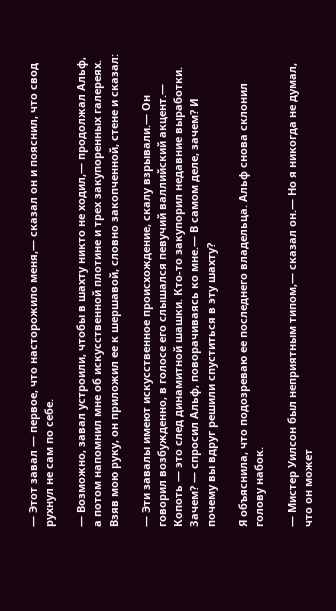— Этот завал — первое, что насторожило меня,— сказал он и пояснил, что свод рухнул не сам по себе.

— Возможно, завал устроили, чтобы в шахту никто не ходил,— продолжал Альф, а потом напомнил мне об искусственной плотине и трех закупоренных галереях. Взяв мою руку, он приложил ее к шершавой, словно закопченной, стене и сказал:

— Эти завалы имеют искусственное происхождение, скалу взрывали.— Он говорил возбужденно, в голосе его слышался певучий валлийский акцент.— Копоть — это след динамитной шашки. Кто-то закупорил недавние выработки. Зачем? — спросил Альф, поворачиваясь ко мне.— В самом деле, зачем? И почему вы вдруг решили спуститься в эту шахту?

Я объяснила, что подозреваю ее последнего владельца. Альф снова склонил голову набок.

— Мистер Уилсон был неприятным типом,— сказал он.— Но я никогда не думал, что он может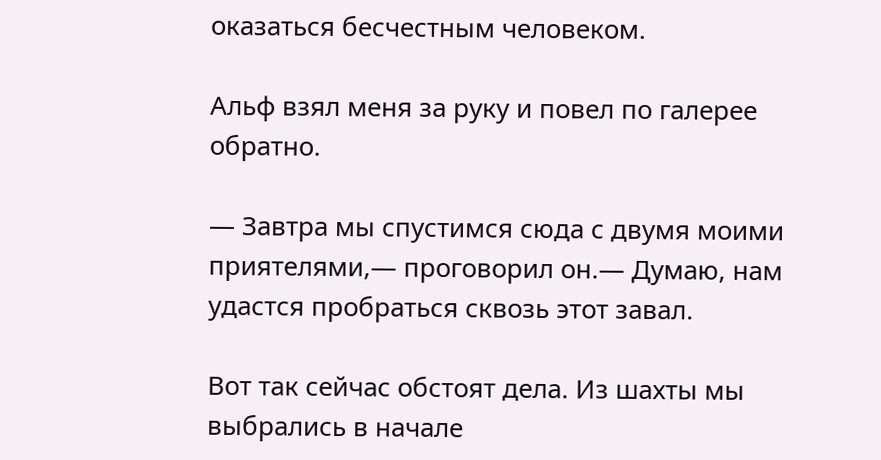оказаться бесчестным человеком.

Альф взял меня за руку и повел по галерее обратно.

— Завтра мы спустимся сюда с двумя моими приятелями,— проговорил он.— Думаю, нам удастся пробраться сквозь этот завал.

Вот так сейчас обстоят дела. Из шахты мы выбрались в начале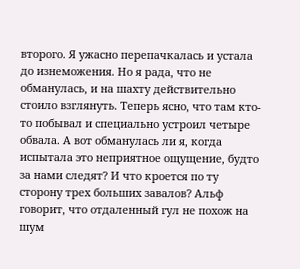второго. Я ужасно перепачкалась и устала до изнеможения. Но я рада, что не обманулась, и на шахту действительно стоило взглянуть. Теперь ясно, что там кто-то побывал и специально устроил четыре обвала. А вот обманулась ли я, когда испытала это неприятное ощущение, будто за нами следят? И что кроется по ту сторону трех больших завалов? Альф говорит, что отдаленный гул не похож на шум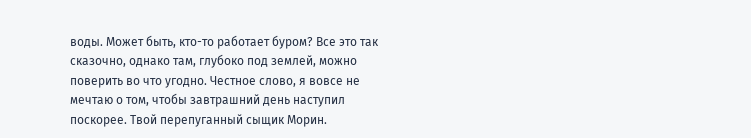воды. Может быть, кто-то работает буром? Все это так сказочно, однако там, глубоко под землей, можно поверить во что угодно. Честное слово, я вовсе не мечтаю о том, чтобы завтрашний день наступил поскорее. Твой перепуганный сыщик Морин.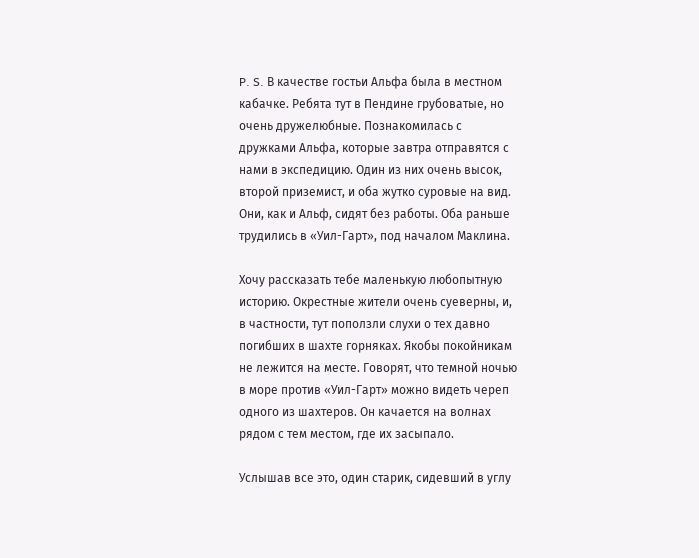P. S. В качестве гостьи Альфа была в местном кабачке. Ребята тут в Пендине грубоватые, но очень дружелюбные. Познакомилась с дружками Альфа, которые завтра отправятся с нами в экспедицию. Один из них очень высок, второй приземист, и оба жутко суровые на вид. Они, как и Альф, сидят без работы. Оба раньше трудились в «Уил-Гарт», под началом Маклина.

Хочу рассказать тебе маленькую любопытную историю. Окрестные жители очень суеверны, и, в частности, тут поползли слухи о тех давно погибших в шахте горняках. Якобы покойникам не лежится на месте. Говорят, что темной ночью в море против «Уил-Гарт» можно видеть череп одного из шахтеров. Он качается на волнах рядом с тем местом, где их засыпало.

Услышав все это, один старик, сидевший в углу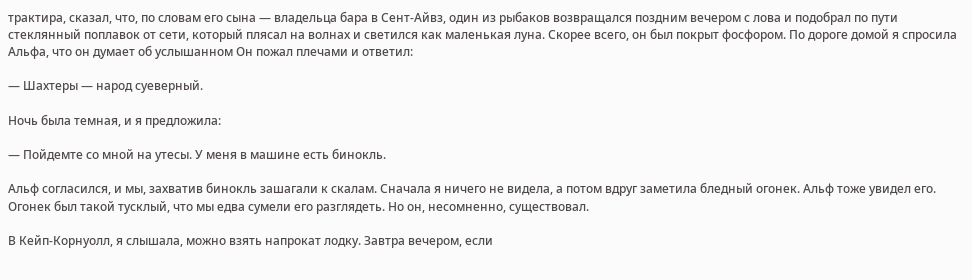трактира, сказал, что, по словам его сына — владельца бара в Сент-Айвз, один из рыбаков возвращался поздним вечером с лова и подобрал по пути стеклянный поплавок от сети, который плясал на волнах и светился как маленькая луна. Скорее всего, он был покрыт фосфором. По дороге домой я спросила Альфа, что он думает об услышанном Он пожал плечами и ответил:

— Шахтеры — народ суеверный.

Ночь была темная, и я предложила:

— Пойдемте со мной на утесы. У меня в машине есть бинокль.

Альф согласился, и мы, захватив бинокль зашагали к скалам. Сначала я ничего не видела, а потом вдруг заметила бледный огонек. Альф тоже увидел его. Огонек был такой тусклый, что мы едва сумели его разглядеть. Но он, несомненно, существовал.

В Кейп-Корнуолл, я слышала, можно взять напрокат лодку. Завтра вечером, если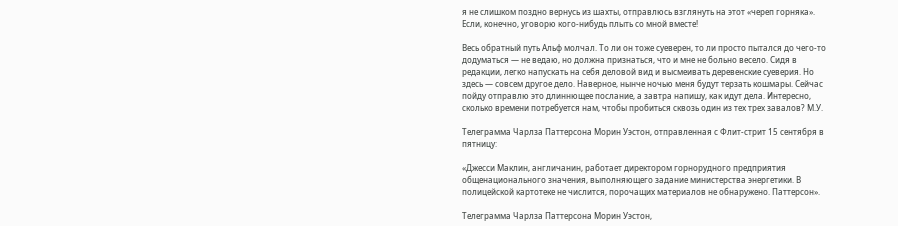я не слишком поздно вернусь из шахты, отправлюсь взглянуть на этот «череп горняка». Если, конечно, уговорю кого-нибудь плыть со мной вместе!

Весь обратный путь Альф молчал. То ли он тоже суеверен, то ли просто пытался до чего-то додуматься — не ведаю, но должна признаться, что и мне не больно весело. Сидя в редакции, легко напускать на себя деловой вид и высмеивать деревенские суеверия. Но здесь — совсем другое дело. Наверное, нынче ночью меня будут терзать кошмары. Сейчас пойду отправлю это длиннющее послание, а завтра напишу, как идут дела. Интересно, сколько времени потребуется нам, чтобы пробиться сквозь один из тех трех завалов? М.У.

Телеграмма Чарлза Паттерсона Морин Уэстон, отправленная с Флит-стрит 15 сентября в пятницу:

«Джесси Маклин, англичанин, работает директором горнорудного предприятия общенационального значения, выполняющего задание министерства энергетики. В полицейской картотеке не числится, порочащих материалов не обнаружено. Паттерсон».

Телеграмма Чарлза Паттерсона Морин Уэстон,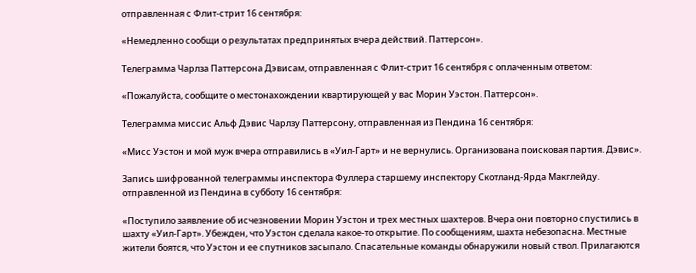отправленная с Флит-стрит 16 сентября:

«Немедленно сообщи о результатах предпринятых вчера действий. Паттерсон».

Телеграмма Чарлза Паттерсона Дэвисам, отправленная с Флит-стрит 16 сентября с оплаченным ответом:

«Пожалуйста, сообщите о местонахождении квартирующей у вас Морин Уэстон. Паттерсон».

Телеграмма миссис Альф Дэвис Чарлзу Паттерсону, отправленная из Пендина 16 сентября:

«Мисс Уэстон и мой муж вчера отправились в «Уил-Гарт» и не вернулись. Организована поисковая партия. Дэвис».

Запись шифрованной телеграммы инспектора Фуллера старшему инспектору Скотланд-Ярда Макглейду. отправленной из Пендина в субботу 16 сентября:

«Поступило заявление об исчезновении Морин Уэстон и трех местных шахтеров. Вчера они повторно спустились в шахту «Уил-Гарт». Убежден, что Уэстон сделала какое-то открытие. По сообщениям, шахта небезопасна. Местные жители боятся, что Уэстон и ее спутников засыпало. Спасательные команды обнаружили новый ствол. Прилагаются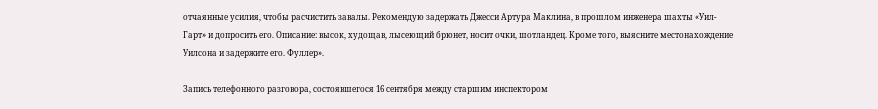отчаянные усилия, чтобы расчистить завалы. Рекомендую задержать Джесси Артура Маклина, в прошлом инженера шахты «Уил-Гарт» и допросить его. Описание: высок, худощав, лысеющий брюнет, носит очки, шотландец. Кроме того, выясните местонахождение Уилсона и задержите его. Фуллер».

Запись телефонного разговора, состоявшегося 16 сентября между старшим инспектором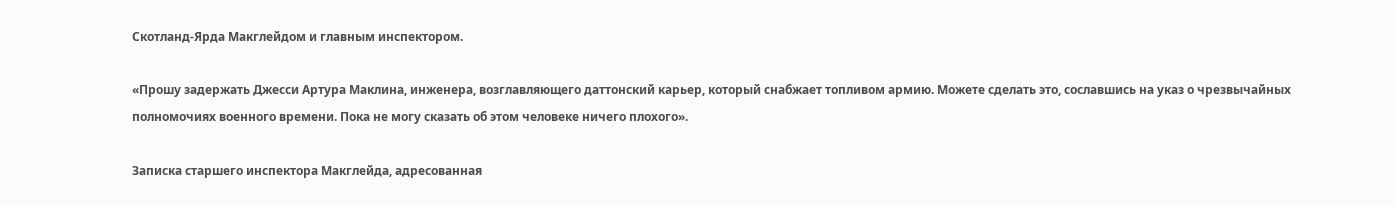Скотланд-Ярда Макглейдом и главным инспектором.

«Прошу задержать Джесси Артура Маклина, инженера, возглавляющего даттонский карьер, который снабжает топливом армию. Можете сделать это, сославшись на указ о чрезвычайных полномочиях военного времени. Пока не могу сказать об этом человеке ничего плохого».

Записка старшего инспектора Макглейда, адресованная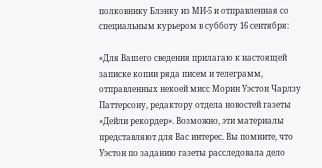полковнику Блэнку из МИ-5 и отправленная со специальным курьером в субботу 16 сентября:

«Для Вашего сведения прилагаю к настоящей записке копии ряда писем и телеграмм, отправленных некоей мисс Морин Уэстон Чарлзу Паттерсону, редактору отдела новостей газеты «Дейли рекордер». Возможно, эти материалы представляют для Вас интерес. Вы помните, что Уэстон по заданию газеты расследовала дело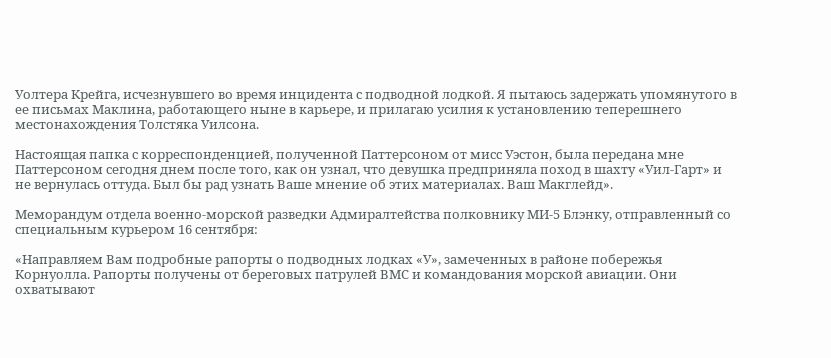Уолтера Крейга, исчезнувшего во время инцидента с подводной лодкой. Я пытаюсь задержать упомянутого в ее письмах Маклина, работающего ныне в карьере, и прилагаю усилия к установлению теперешнего местонахождения Толстяка Уилсона.

Настоящая папка с корреспонденцией, полученной Паттерсоном от мисс Уэстон, была передана мне Паттерсоном сегодня днем после того, как он узнал, что девушка предприняла поход в шахту «Уил-Гарт» и не вернулась оттуда. Был бы рад узнать Ваше мнение об этих материалах. Ваш Макглейд».

Меморандум отдела военно-морской разведки Адмиралтейства полковнику МИ-5 Блэнку, отправленный со специальным курьером 16 сентября:

«Направляем Вам подробные рапорты о подводных лодках «У», замеченных в районе побережья Корнуолла. Рапорты получены от береговых патрулей ВМС и командования морской авиации. Они охватывают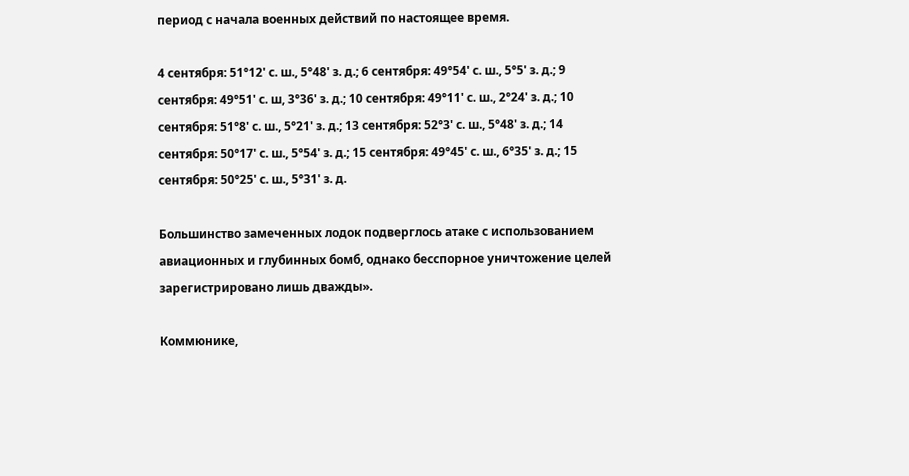период с начала военных действий по настоящее время.

4 сентября: 51°12' с. ш., 5°48' з. д.; 6 сентября: 49°54' с. ш., 5°5' з. д.; 9 сентября: 49°51' с. ш, 3°36' з. д.; 10 сентября: 49°11' с. ш., 2°24' з. д.; 10 сентября: 51°8' с. ш., 5°21' з. д.; 13 сентября: 52°3' с. ш., 5°48' з. д.; 14 сентября: 50°17' с. ш., 5°54' з. д.; 15 сентября: 49°45' с. ш., 6°35' з. д.; 15 сентября: 50°25' с. ш., 5°З1' з. д.

Большинство замеченных лодок подверглось атаке с использованием авиационных и глубинных бомб, однако бесспорное уничтожение целей зарегистрировано лишь дважды».

Коммюнике,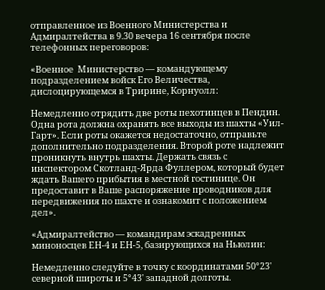отправленное из Военного Министерства и Адмиралтейства в 9.30 вечера 16 сентября после телефонных переговоров:

«Военное  Министерство — командующему подразделением войск Его Величества, дислоцирующемся в Тририне, Корнуолл:

Немедленно отрядить две роты пехотинцев в Пендин. Одна рота должна охранять все выходы из шахты «Уил-Гарт». Если роты окажется недостаточно, отправьте дополнительно подразделения. Второй роте надлежит проникнуть внутрь шахты. Держать связь с инспектором Скотланд-Ярда Фуллером, который будет ждать Вашего прибытия в местной гостинице. Он предоставит в Ваше распоряжение проводников для передвижения по шахте и ознакомит с положением дел».

«Адмиралтейство — командирам эскадренных миноносцев ЕН-4 и ЕН-5, базирующихся на Ньюлин:

Немедленно следуйте в точку с координатами 50°23' северной широты и 5°43' западной долготы.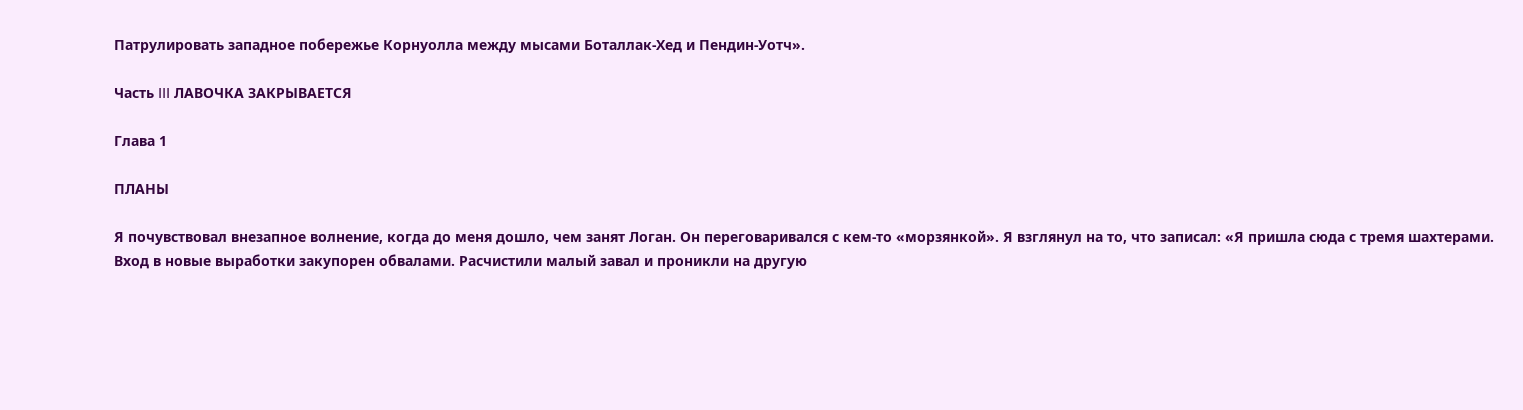Патрулировать западное побережье Корнуолла между мысами Боталлак-Хед и Пендин-Уотч».

Часть III ЛАВОЧКА ЗАКРЫВАЕТСЯ

Глава 1

ПЛАНЫ

Я почувствовал внезапное волнение, когда до меня дошло, чем занят Логан. Он переговаривался с кем-то «морзянкой». Я взглянул на то, что записал: «Я пришла сюда с тремя шахтерами. Вход в новые выработки закупорен обвалами. Расчистили малый завал и проникли на другую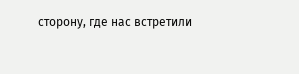сторону, где нас встретили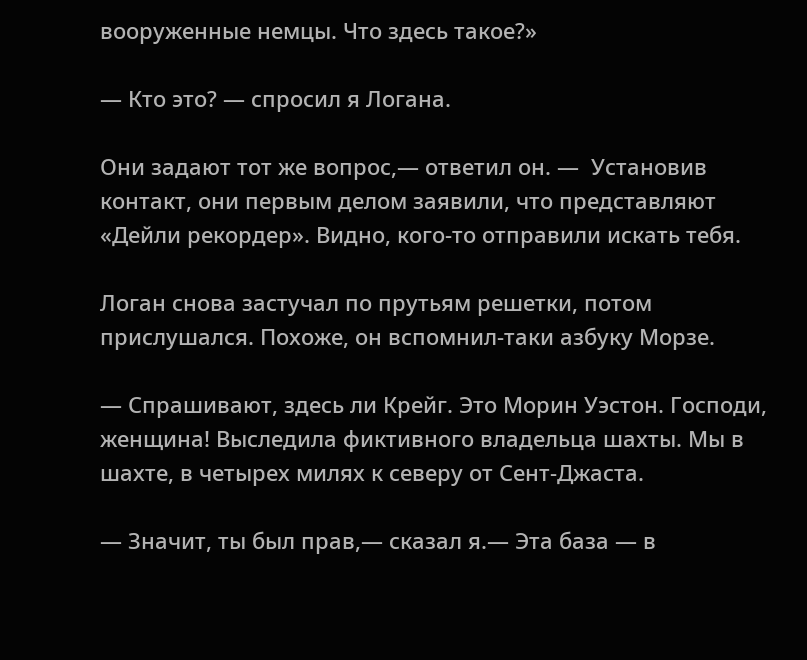вооруженные немцы. Что здесь такое?»

— Кто это? — спросил я Логана.

Они задают тот же вопрос,— ответил он. —  Установив контакт, они первым делом заявили, что представляют «Дейли рекордер». Видно, кого-то отправили искать тебя.

Логан снова застучал по прутьям решетки, потом прислушался. Похоже, он вспомнил-таки азбуку Морзе.

— Спрашивают, здесь ли Крейг. Это Морин Уэстон. Господи, женщина! Выследила фиктивного владельца шахты. Мы в шахте, в четырех милях к северу от Сент-Джаста.

— Значит, ты был прав,— сказал я.— Эта база — в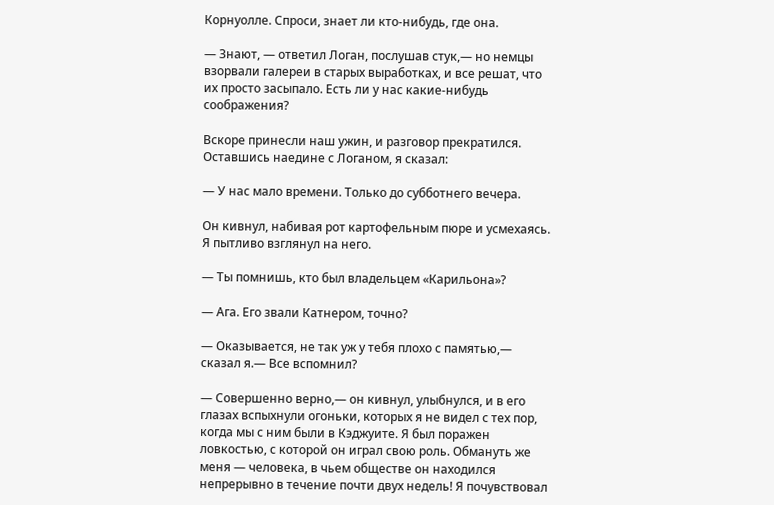Корнуолле. Спроси, знает ли кто-нибудь, где она.

— Знают, — ответил Логан, послушав стук,— но немцы взорвали галереи в старых выработках, и все решат, что их просто засыпало. Есть ли у нас какие-нибудь соображения?

Вскоре принесли наш ужин, и разговор прекратился. Оставшись наедине с Логаном, я сказал:

— У нас мало времени. Только до субботнего вечера.

Он кивнул, набивая рот картофельным пюре и усмехаясь. Я пытливо взглянул на него.

— Ты помнишь, кто был владельцем «Карильона»?

— Ага. Его звали Катнером, точно?

— Оказывается, не так уж у тебя плохо с памятью,— сказал я.— Все вспомнил?

— Совершенно верно,— он кивнул, улыбнулся, и в его глазах вспыхнули огоньки, которых я не видел с тех пор, когда мы с ним были в Кэджуите. Я был поражен ловкостью, с которой он играл свою роль. Обмануть же меня — человека, в чьем обществе он находился непрерывно в течение почти двух недель! Я почувствовал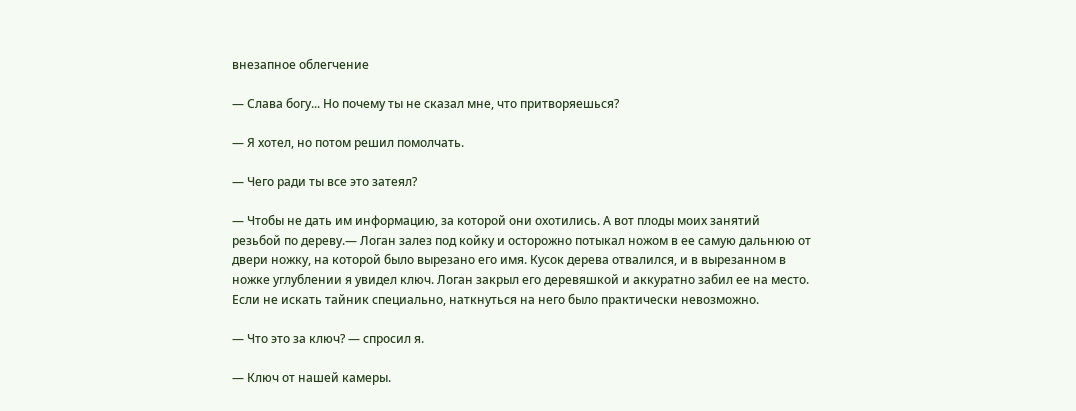внезапное облегчение

— Слава богу... Но почему ты не сказал мне, что притворяешься?

— Я хотел, но потом решил помолчать.

— Чего ради ты все это затеял?

— Чтобы не дать им информацию, за которой они охотились. А вот плоды моих занятий резьбой по дереву.— Логан залез под койку и осторожно потыкал ножом в ее самую дальнюю от двери ножку, на которой было вырезано его имя. Кусок дерева отвалился, и в вырезанном в ножке углублении я увидел ключ. Логан закрыл его деревяшкой и аккуратно забил ее на место. Если не искать тайник специально, наткнуться на него было практически невозможно.

— Что это за ключ? — спросил я.

— Ключ от нашей камеры.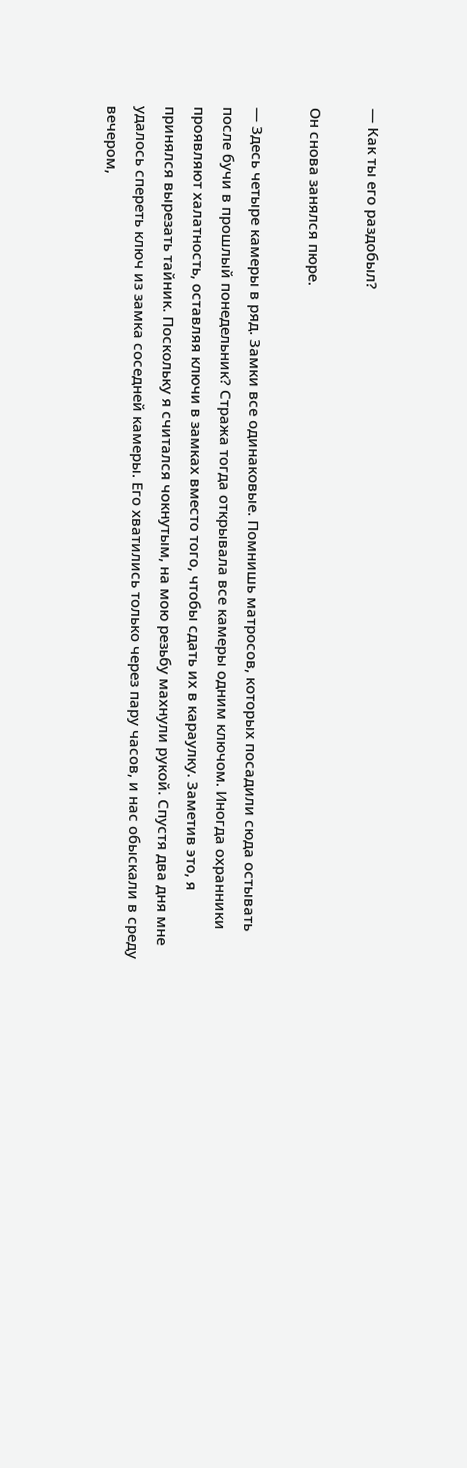— Как ты его раздобыл?

Он снова занялся пюре.

— Здесь четыре камеры в ряд. Замки все одинаковые. Помнишь матросов, которых посадили сюда остывать после бучи в прошлый понедельник? Стража тогда открывала все камеры одним ключом. Иногда охранники проявляют халатность, оставляя ключи в замках вместо того, чтобы сдать их в караулку. Заметив это, я принялся вырезать тайник. Поскольку я считался чокнутым, на мою резьбу махнули рукой. Спустя два дня мне удалось спереть ключ из замка соседней камеры. Его хватились только через пару часов, и нас обыскали в среду вечером,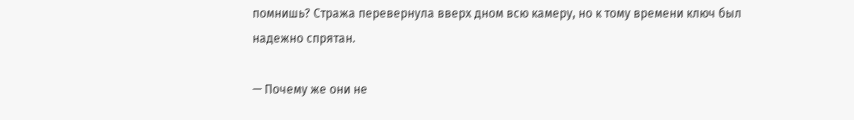помнишь? Стража перевернула вверх дном всю камеру, но к тому времени ключ был надежно спрятан.

— Почему же они не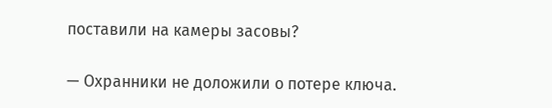поставили на камеры засовы?

— Охранники не доложили о потере ключа.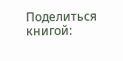Поделиться книгой: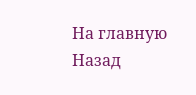На главную
Назад